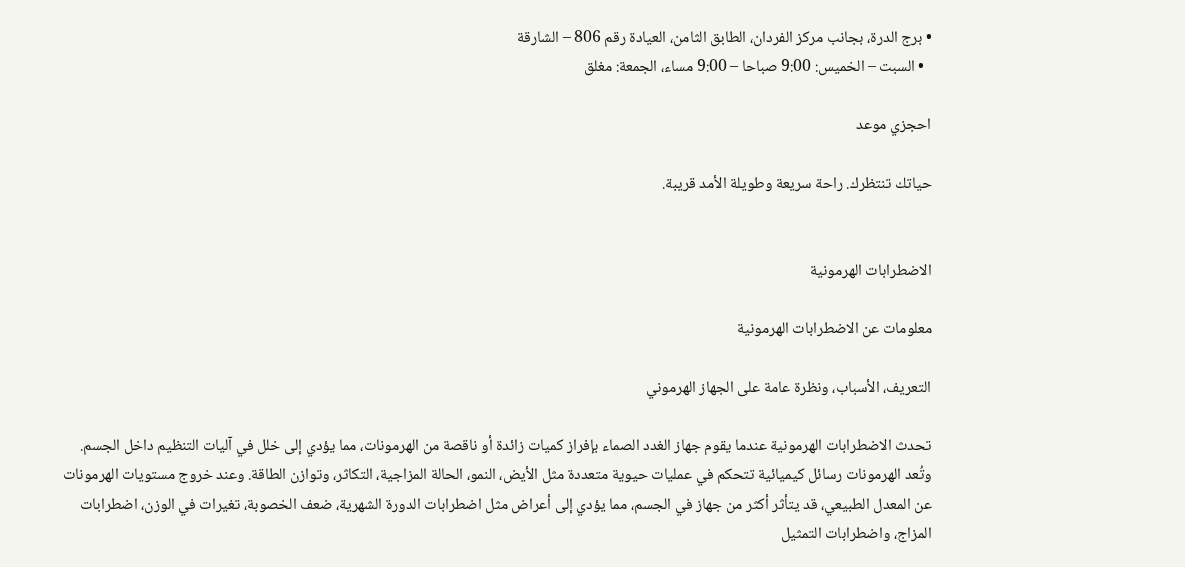• برج الدرة، بجانب مركز الفردان، الطابق الثامن، العيادة رقم 806 – الشارقة
  • السبت – الخميس: 9:00 صباحا – 9:00 مساء، الجمعة: مغلق

احجزي موعد

حياتك تنتظرك. راحة سريعة وطويلة الأمد قريبة.


الاضطرابات الهرمونية

معلومات عن الاضطرابات الهرمونية

التعريف، الأسباب، ونظرة عامة على الجهاز الهرموني

تحدث الاضطرابات الهرمونية عندما يقوم جهاز الغدد الصماء بإفراز كميات زائدة أو ناقصة من الهرمونات، مما يؤدي إلى خلل في آليات التنظيم داخل الجسم. وتُعد الهرمونات رسائل كيميائية تتحكم في عمليات حيوية متعددة مثل الأيض، النمو، الحالة المزاجية، التكاثر، وتوازن الطاقة. وعند خروج مستويات الهرمونات عن المعدل الطبيعي، قد يتأثر أكثر من جهاز في الجسم، مما يؤدي إلى أعراض مثل اضطرابات الدورة الشهرية، ضعف الخصوبة، تغيرات في الوزن، اضطرابات المزاج، واضطرابات التمثيل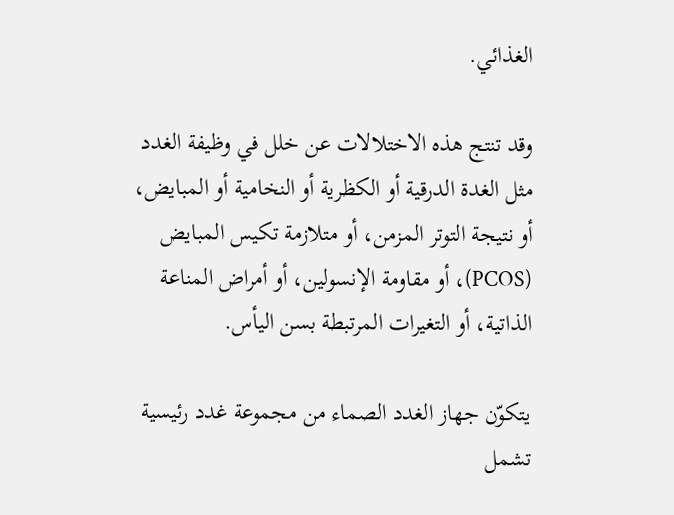الغذائي.

وقد تنتج هذه الاختلالات عن خلل في وظيفة الغدد مثل الغدة الدرقية أو الكظرية أو النخامية أو المبايض، أو نتيجة التوتر المزمن، أو متلازمة تكيس المبايض (PCOS)، أو مقاومة الإنسولين، أو أمراض المناعة الذاتية، أو التغيرات المرتبطة بسن اليأس.

يتكوّن جهاز الغدد الصماء من مجموعة غدد رئيسية تشمل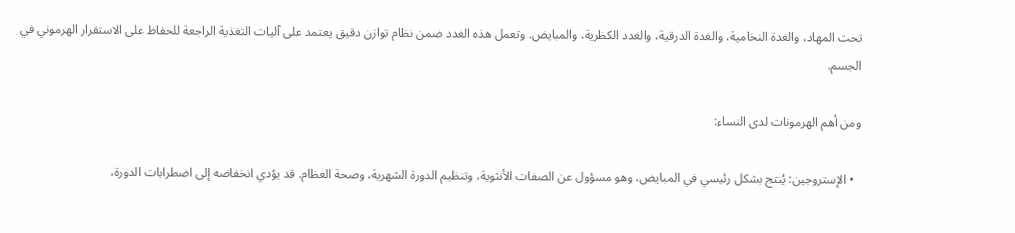تحت المهاد، والغدة النخامية، والغدة الدرقية، والغدد الكظرية، والمبايض. وتعمل هذه الغدد ضمن نظام توازن دقيق يعتمد على آليات التغذية الراجعة للحفاظ على الاستقرار الهرموني في الجسم.

ومن أهم الهرمونات لدى النساء:

  • الإستروجين: يُنتج بشكل رئيسي في المبايض، وهو مسؤول عن الصفات الأنثوية، وتنظيم الدورة الشهرية، وصحة العظام. قد يؤدي انخفاضه إلى اضطرابات الدورة،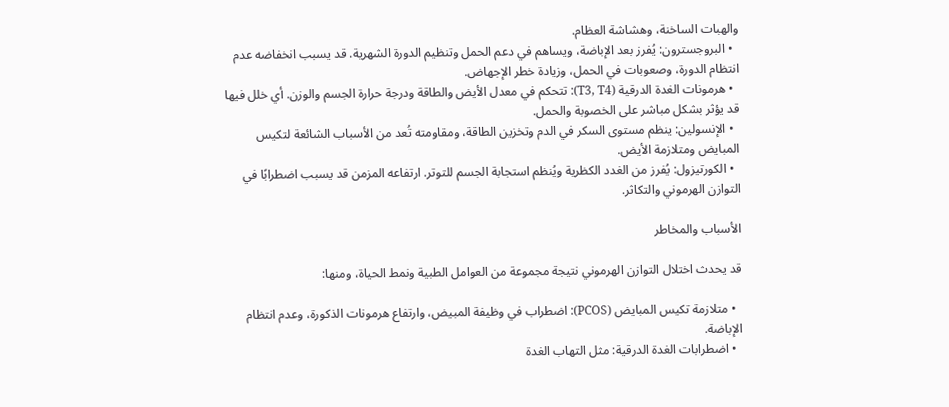والهبات الساخنة، وهشاشة العظام.
  • البروجسترون: يُفرز بعد الإباضة، ويساهم في دعم الحمل وتنظيم الدورة الشهرية. قد يسبب انخفاضه عدم انتظام الدورة، وصعوبات في الحمل، وزيادة خطر الإجهاض.
  • هرمونات الغدة الدرقية (T3, T4): تتحكم في معدل الأيض والطاقة ودرجة حرارة الجسم والوزن. أي خلل فيها قد يؤثر بشكل مباشر على الخصوبة والحمل.
  • الإنسولين: ينظم مستوى السكر في الدم وتخزين الطاقة، ومقاومته تُعد من الأسباب الشائعة لتكيس المبايض ومتلازمة الأيض.
  • الكورتيزول: يُفرز من الغدد الكظرية ويُنظم استجابة الجسم للتوتر. ارتفاعه المزمن قد يسبب اضطرابًا في التوازن الهرموني والتكاثر.

الأسباب والمخاطر

قد يحدث اختلال التوازن الهرموني نتيجة مجموعة من العوامل الطبية ونمط الحياة، ومنها:

  • متلازمة تكيس المبايض (PCOS): اضطراب في وظيفة المبيض، وارتفاع هرمونات الذكورة، وعدم انتظام الإباضة.
  • اضطرابات الغدة الدرقية: مثل التهاب الغدة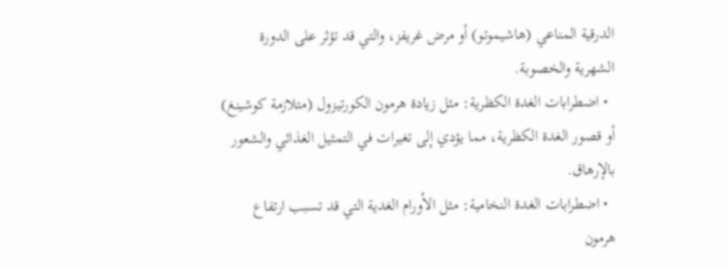الدرقية المناعي (هاشيموتو) أو مرض غريفز، والتي قد تؤثر على الدورة الشهرية والخصوبة.
  • اضطرابات الغدة الكظرية: مثل زيادة هرمون الكورتيزول (متلازمة كوشينغ) أو قصور الغدة الكظرية، مما يؤدي إلى تغيرات في التمثيل الغذائي والشعور بالإرهاق.
  • اضطرابات الغدة النخامية: مثل الأورام الغدية التي قد تسبب ارتفاع هرمون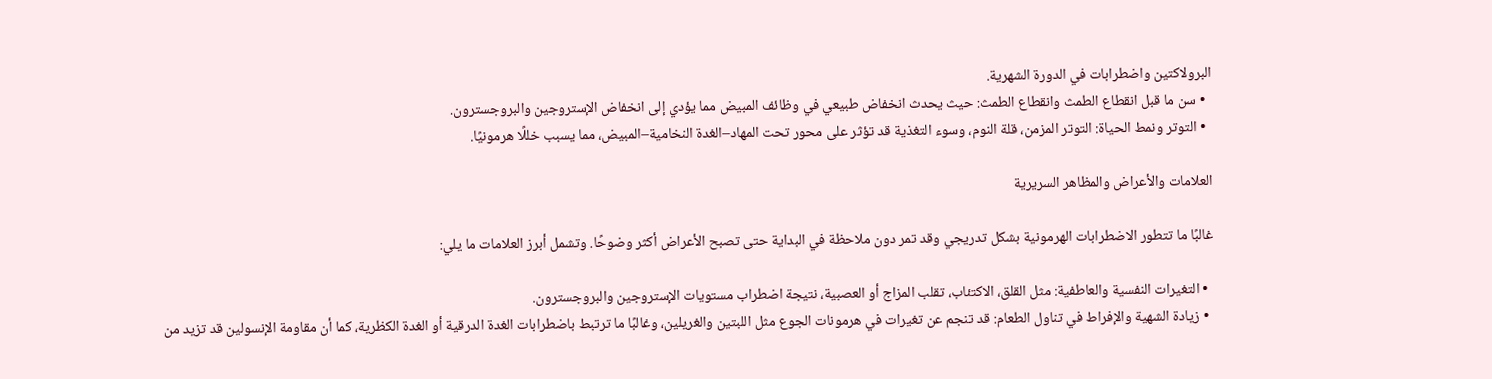البرولاكتين واضطرابات في الدورة الشهرية.
  • سن ما قبل انقطاع الطمث وانقطاع الطمث: حيث يحدث انخفاض طبيعي في وظائف المبيض مما يؤدي إلى انخفاض الإستروجين والبروجسترون.
  • التوتر ونمط الحياة: التوتر المزمن، قلة النوم، وسوء التغذية قد تؤثر على محور تحت المهاد–الغدة النخامية–المبيض، مما يسبب خللًا هرمونيًا.

العلامات والأعراض والمظاهر السريرية

غالبًا ما تتطور الاضطرابات الهرمونية بشكل تدريجي وقد تمر دون ملاحظة في البداية حتى تصبح الأعراض أكثر وضوحًا. وتشمل أبرز العلامات ما يلي:

  • التغيرات النفسية والعاطفية: مثل القلق، الاكتئاب، تقلب المزاج أو العصبية، نتيجة اضطراب مستويات الإستروجين والبروجسترون.
  • زيادة الشهية والإفراط في تناول الطعام: قد تنجم عن تغيرات في هرمونات الجوع مثل اللبتين والغريلين، وغالبًا ما ترتبط باضطرابات الغدة الدرقية أو الغدة الكظرية، كما أن مقاومة الإنسولين قد تزيد من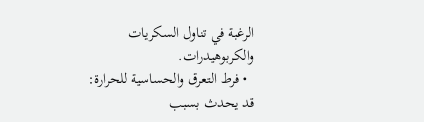الرغبة في تناول السكريات والكربوهيدرات.
  • فرط التعرق والحساسية للحرارة: قد يحدث بسبب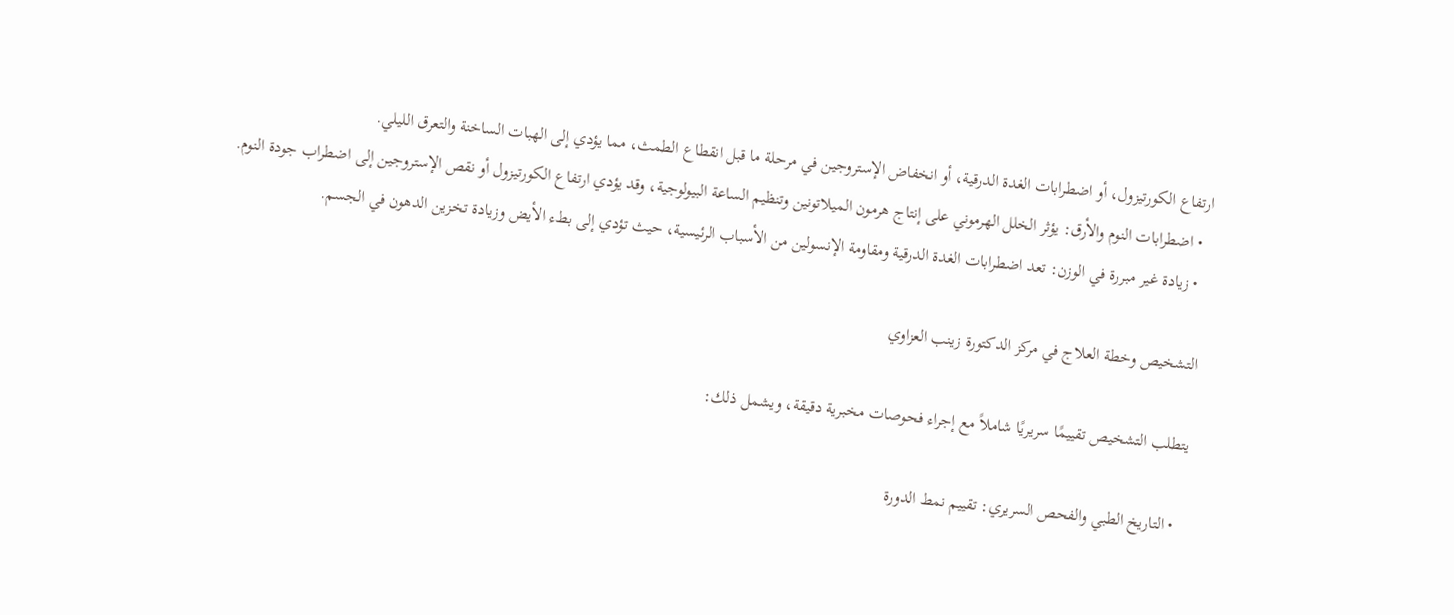ارتفاع الكورتيزول، أو اضطرابات الغدة الدرقية، أو انخفاض الإستروجين في مرحلة ما قبل انقطاع الطمث، مما يؤدي إلى الهبات الساخنة والتعرق الليلي.
  • اضطرابات النوم والأرق: يؤثر الخلل الهرموني على إنتاج هرمون الميلاتونين وتنظيم الساعة البيولوجية، وقد يؤدي ارتفاع الكورتيزول أو نقص الإستروجين إلى اضطراب جودة النوم.
  • زيادة غير مبررة في الوزن: تعد اضطرابات الغدة الدرقية ومقاومة الإنسولين من الأسباب الرئيسية، حيث تؤدي إلى بطء الأيض وزيادة تخزين الدهون في الجسم.

التشخيص وخطة العلاج في مركز الدكتورة زينب العزاوي

يتطلب التشخيص تقييمًا سريريًا شاملاً مع إجراء فحوصات مخبرية دقيقة، ويشمل ذلك:

  • التاريخ الطبي والفحص السريري: تقييم نمط الدورة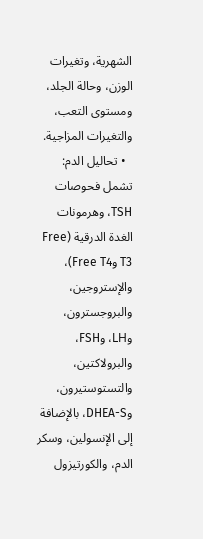الشهرية، وتغيرات الوزن، وحالة الجلد، ومستوى التعب، والتغيرات المزاجية.
  • تحاليل الدم: تشمل فحوصات TSH، وهرمونات الغدة الدرقية (Free T3 وFree T4)، والإستروجين، والبروجسترون، وLH، وFSH، والبرولاكتين، والتستوستيرون، وDHEA-S، بالإضافة إلى الإنسولين، وسكر الدم، والكورتيزول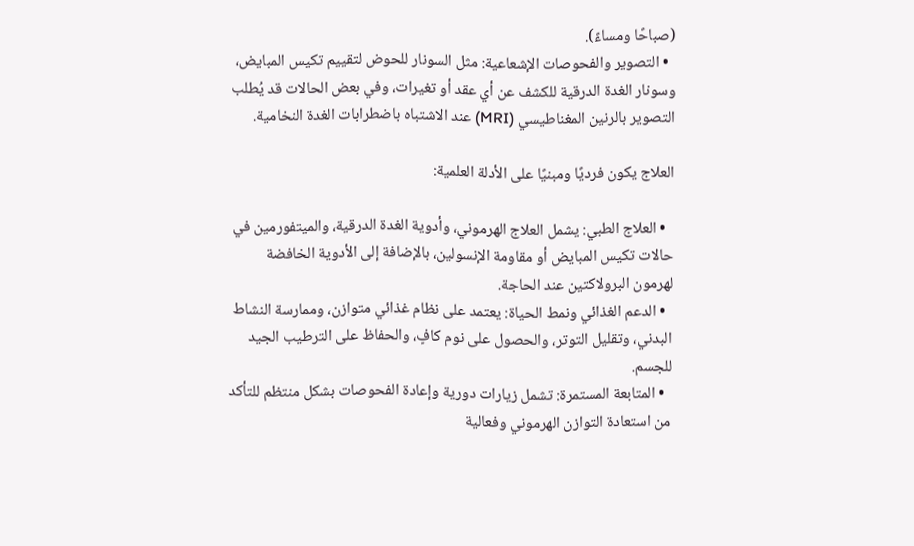(صباحًا ومساءً).
  • التصوير والفحوصات الإشعاعية: مثل السونار للحوض لتقييم تكيس المبايض، وسونار الغدة الدرقية للكشف عن أي عقد أو تغيرات، وفي بعض الحالات قد يُطلب التصوير بالرنين المغناطيسي (MRI) عند الاشتباه باضطرابات الغدة النخامية.

العلاج يكون فرديًا ومبنيًا على الأدلة العلمية:

  • العلاج الطبي: يشمل العلاج الهرموني، وأدوية الغدة الدرقية، والميتفورمين في حالات تكيس المبايض أو مقاومة الإنسولين، بالإضافة إلى الأدوية الخافضة لهرمون البرولاكتين عند الحاجة.
  • الدعم الغذائي ونمط الحياة: يعتمد على نظام غذائي متوازن، وممارسة النشاط البدني، وتقليل التوتر، والحصول على نوم كافٍ، والحفاظ على الترطيب الجيد للجسم.
  • المتابعة المستمرة: تشمل زيارات دورية وإعادة الفحوصات بشكل منتظم للتأكد من استعادة التوازن الهرموني وفعالية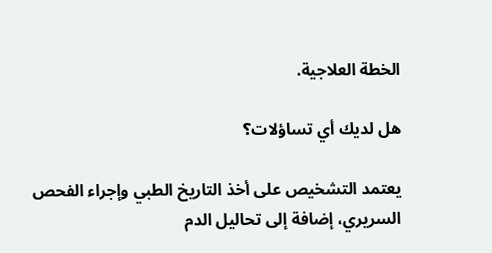الخطة العلاجية.

هل لديك أي تساؤلات؟

يعتمد التشخيص على أخذ التاريخ الطبي وإجراء الفحص السريري، إضافة إلى تحاليل الدم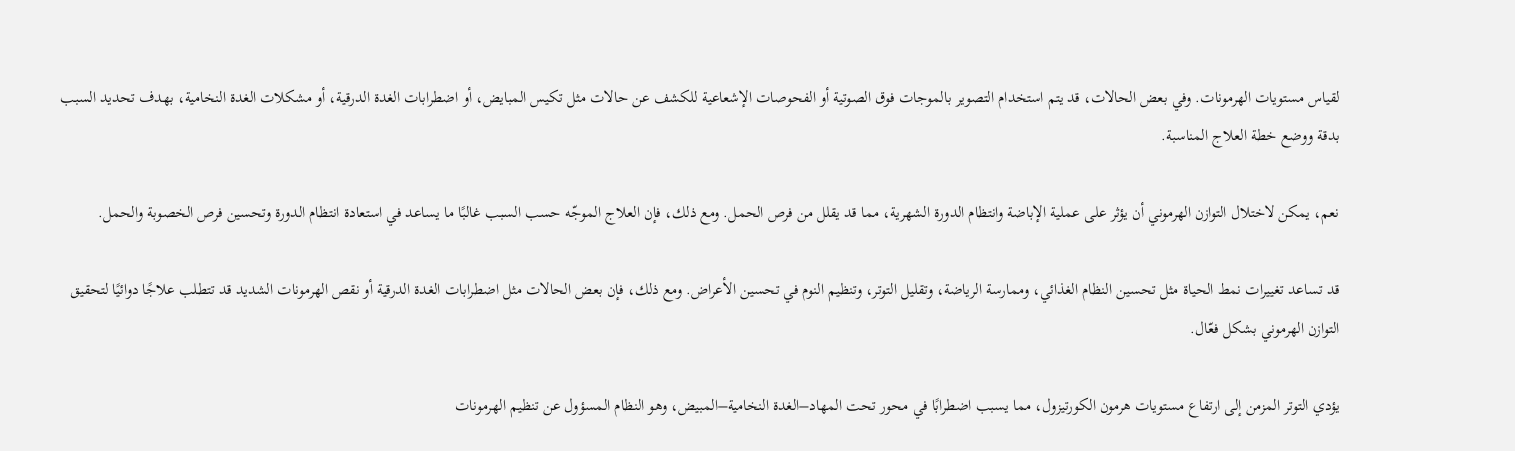لقياس مستويات الهرمونات. وفي بعض الحالات، قد يتم استخدام التصوير بالموجات فوق الصوتية أو الفحوصات الإشعاعية للكشف عن حالات مثل تكيس المبايض، أو اضطرابات الغدة الدرقية، أو مشكلات الغدة النخامية، بهدف تحديد السبب بدقة ووضع خطة العلاج المناسبة.

نعم، يمكن لاختلال التوازن الهرموني أن يؤثر على عملية الإباضة وانتظام الدورة الشهرية، مما قد يقلل من فرص الحمل. ومع ذلك، فإن العلاج الموجّه حسب السبب غالبًا ما يساعد في استعادة انتظام الدورة وتحسين فرص الخصوبة والحمل.

قد تساعد تغييرات نمط الحياة مثل تحسين النظام الغذائي، وممارسة الرياضة، وتقليل التوتر، وتنظيم النوم في تحسين الأعراض. ومع ذلك، فإن بعض الحالات مثل اضطرابات الغدة الدرقية أو نقص الهرمونات الشديد قد تتطلب علاجًا دوائيًا لتحقيق التوازن الهرموني بشكل فعّال.

يؤدي التوتر المزمن إلى ارتفاع مستويات هرمون الكورتيزول، مما يسبب اضطرابًا في محور تحت المهاد–الغدة النخامية–المبيض، وهو النظام المسؤول عن تنظيم الهرمونات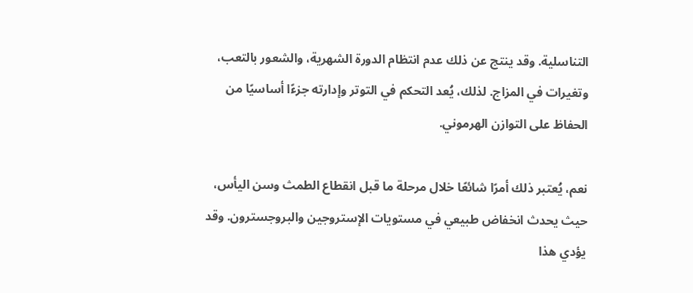التناسلية. وقد ينتج عن ذلك عدم انتظام الدورة الشهرية، والشعور بالتعب، وتغيرات في المزاج. لذلك، يُعد التحكم في التوتر وإدارته جزءًا أساسيًا من الحفاظ على التوازن الهرموني.

نعم، يُعتبر ذلك أمرًا شائعًا خلال مرحلة ما قبل انقطاع الطمث وسن اليأس، حيث يحدث انخفاض طبيعي في مستويات الإستروجين والبروجسترون. وقد يؤدي هذا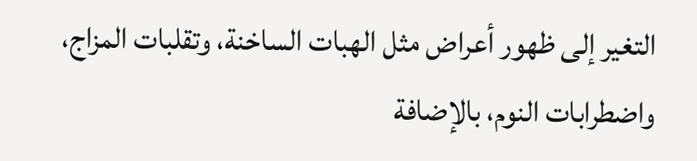التغير إلى ظهور أعراض مثل الهبات الساخنة، وتقلبات المزاج، واضطرابات النوم، بالإضافة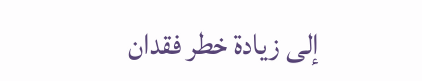إلى زيادة خطر فقدان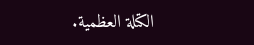الكتلة العظمية.